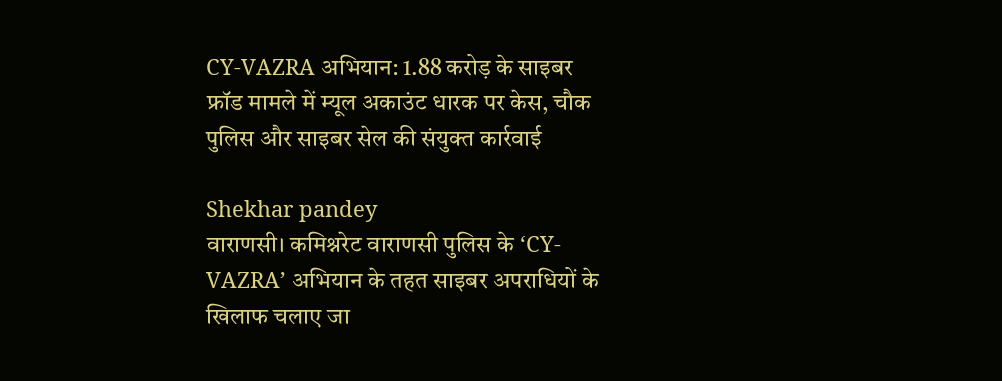CY-VAZRA अभियान: 1.88 करोड़ के साइबर फ्रॉड मामले में म्यूल अकाउंट धारक पर केस, चौक पुलिस और साइबर सेल की संयुक्त कार्रवाई

Shekhar pandey
वाराणसी। कमिश्नरेट वाराणसी पुलिस के ‘CY-VAZRA’ अभियान के तहत साइबर अपराधियों के खिलाफ चलाए जा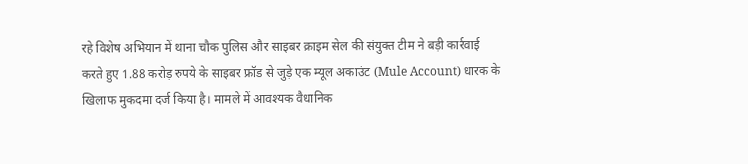रहे विशेष अभियान में थाना चौक पुलिस और साइबर क्राइम सेल की संयुक्त टीम ने बड़ी कार्रवाई करते हुए 1.88 करोड़ रुपये के साइबर फ्रॉड से जुड़े एक म्यूल अकाउंट (Mule Account) धारक के खिलाफ मुकदमा दर्ज किया है। मामले में आवश्यक वैधानिक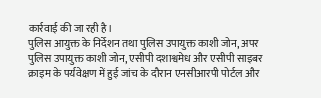कार्रवाई की जा रही है।
पुलिस आयुक्त के निर्देशन तथा पुलिस उपायुक्त काशी जोन, अपर पुलिस उपायुक्त काशी जोन, एसीपी दशाश्वमेध और एसीपी साइबर क्राइम के पर्यवेक्षण में हुई जांच के दौरान एनसीआरपी पोर्टल और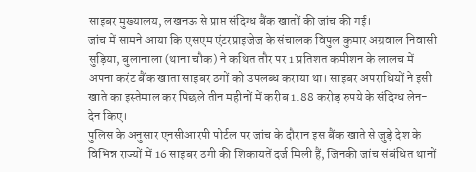साइबर मुख्यालय, लखनऊ से प्राप्त संदिग्ध बैंक खातों की जांच की गई।
जांच में सामने आया कि एसएम एंटरप्राइजेज के संचालक विपुल कुमार अग्रवाल निवासी सुड़िया, बुलानाला (थाना चौक) ने कथित तौर पर 1 प्रतिशत कमीशन के लालच में अपना करंट बैंक खाता साइबर ठगों को उपलब्ध कराया था। साइबर अपराधियों ने इसी खाते का इस्तेमाल कर पिछले तीन महीनों में करीब 1.88 करोड़ रुपये के संदिग्ध लेन-देन किए।
पुलिस के अनुसार एनसीआरपी पोर्टल पर जांच के दौरान इस बैंक खाते से जुड़े देश के विभिन्न राज्यों में 16 साइबर ठगी की शिकायतें दर्ज मिली हैं, जिनकी जांच संबंधित थानों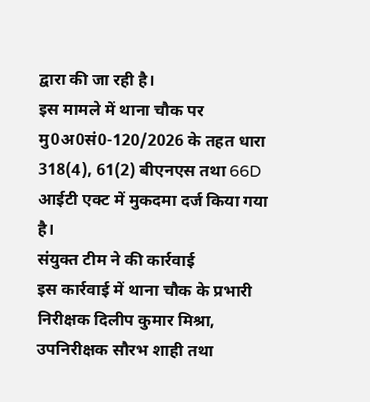द्वारा की जा रही है।
इस मामले में थाना चौक पर मु0अ0सं0-120/2026 के तहत धारा 318(4), 61(2) बीएनएस तथा 66D आईटी एक्ट में मुकदमा दर्ज किया गया है।
संयुक्त टीम ने की कार्रवाई
इस कार्रवाई में थाना चौक के प्रभारी निरीक्षक दिलीप कुमार मिश्रा, उपनिरीक्षक सौरभ शाही तथा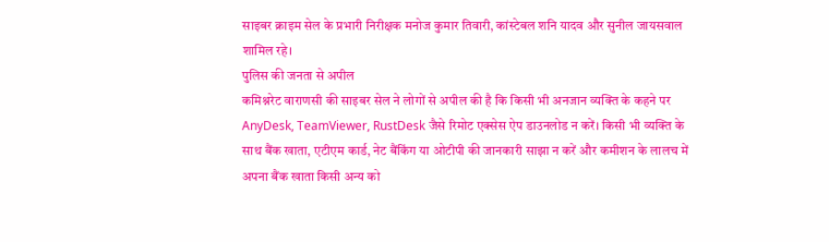साइबर क्राइम सेल के प्रभारी निरीक्षक मनोज कुमार तिवारी, कांस्टेबल शनि यादव और सुनील जायसवाल शामिल रहे।
पुलिस की जनता से अपील
कमिश्नरेट वाराणसी की साइबर सेल ने लोगों से अपील की है कि किसी भी अनजान व्यक्ति के कहने पर AnyDesk, TeamViewer, RustDesk जैसे रिमोट एक्सेस ऐप डाउनलोड न करें। किसी भी व्यक्ति के साथ बैंक खाता, एटीएम कार्ड, नेट बैंकिंग या ओटीपी की जानकारी साझा न करें और कमीशन के लालच में अपना बैंक खाता किसी अन्य को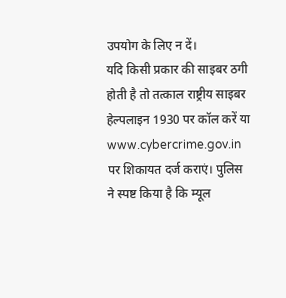उपयोग के लिए न दें।
यदि किसी प्रकार की साइबर ठगी होती है तो तत्काल राष्ट्रीय साइबर हेल्पलाइन 1930 पर कॉल करें या www.cybercrime.gov.in पर शिकायत दर्ज कराएं। पुलिस ने स्पष्ट किया है कि म्यूल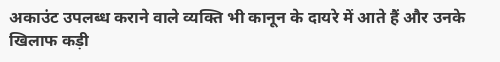अकाउंट उपलब्ध कराने वाले व्यक्ति भी कानून के दायरे में आते हैं और उनके खिलाफ कड़ी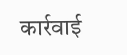कार्रवाई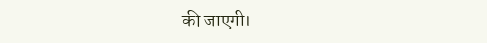की जाएगी।